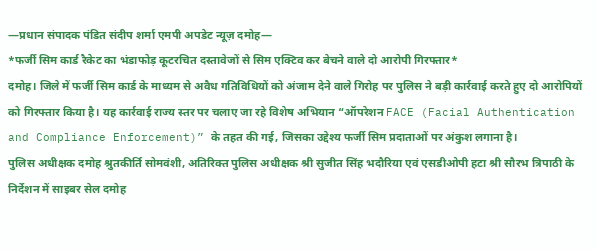—प्रधान संपादक पंडित संदीप शर्मा एमपी अपडेट न्यूज़ दमोह—
*फर्जी सिम कार्ड रैकेट का भंडाफोड़ कूटरचित दस्तावेजों से सिम एक्टिव कर बेचने वाले दो आरोपी गिरफ्तार*
दमोह। जिले में फर्जी सिम कार्ड के माध्यम से अवैध गतिविधियों को अंजाम देने वाले गिरोह पर पुलिस ने बड़ी कार्रवाई करते हुए दो आरोपियों को गिरफ्तार किया है। यह कार्रवाई राज्य स्तर पर चलाए जा रहे विशेष अभियान “ऑपरेशन FACE (Facial Authentication and Compliance Enforcement)” के तहत की गई, जिसका उद्देश्य फर्जी सिम प्रदाताओं पर अंकुश लगाना है।
पुलिस अधीक्षक दमोह श्रुतकीर्ति सोमवंशी, अतिरिक्त पुलिस अधीक्षक श्री सुजीत सिंह भदौरिया एवं एसडीओपी हटा श्री सौरभ त्रिपाठी के निर्देशन में साइबर सेल दमोह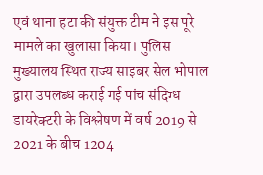एवं थाना हटा की संयुक्त टीम ने इस पूरे मामले का खुलासा किया। पुलिस मुख्यालय स्थित राज्य साइबर सेल भोपाल द्वारा उपलब्ध कराई गई पांच संदिग्ध डायरेक्टरी के विश्लेषण में वर्ष 2019 से 2021 के बीच 1204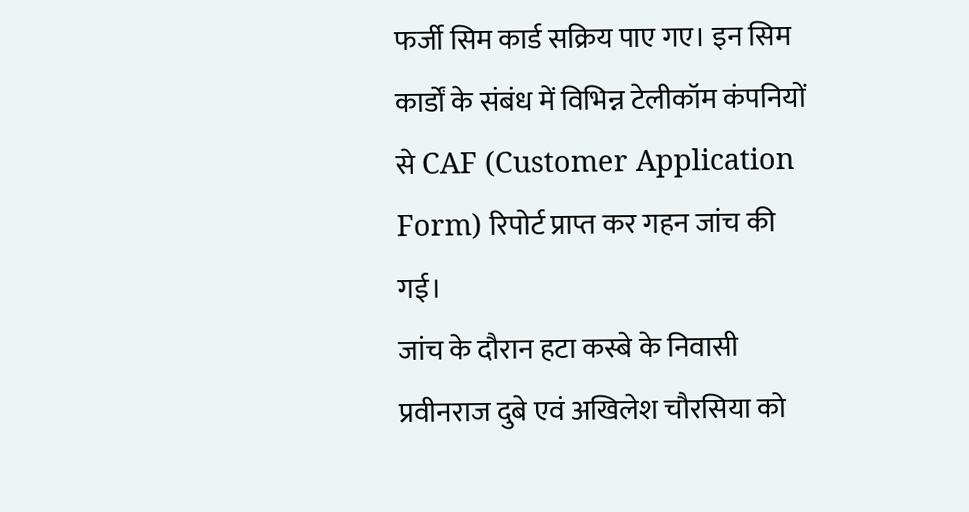फर्जी सिम कार्ड सक्रिय पाए गए। इन सिम कार्डों के संबंध में विभिन्न टेलीकॉम कंपनियों से CAF (Customer Application Form) रिपोर्ट प्राप्त कर गहन जांच की गई।
जांच के दौरान हटा कस्बे के निवासी प्रवीनराज दुबे एवं अखिलेश चौरसिया को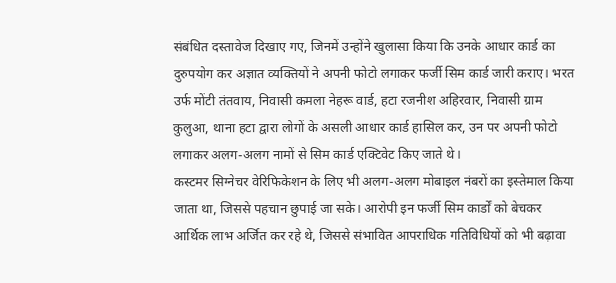संबंधित दस्तावेज दिखाए गए, जिनमें उन्होंने खुलासा किया कि उनके आधार कार्ड का दुरुपयोग कर अज्ञात व्यक्तियों ने अपनी फोटो लगाकर फर्जी सिम कार्ड जारी कराए। भरत उर्फ मोंटी तंतवाय, निवासी कमला नेहरू वार्ड, हटा रजनीश अहिरवार, निवासी ग्राम कुलुआ, थाना हटा द्वारा लोगों के असली आधार कार्ड हासिल कर, उन पर अपनी फोटो लगाकर अलग-अलग नामों से सिम कार्ड एक्टिवेट किए जाते थे।
कस्टमर सिग्नेचर वेरिफिकेशन के लिए भी अलग-अलग मोबाइल नंबरों का इस्तेमाल किया जाता था, जिससे पहचान छुपाई जा सके। आरोपी इन फर्जी सिम कार्डों को बेचकर आर्थिक लाभ अर्जित कर रहे थे, जिससे संभावित आपराधिक गतिविधियों को भी बढ़ावा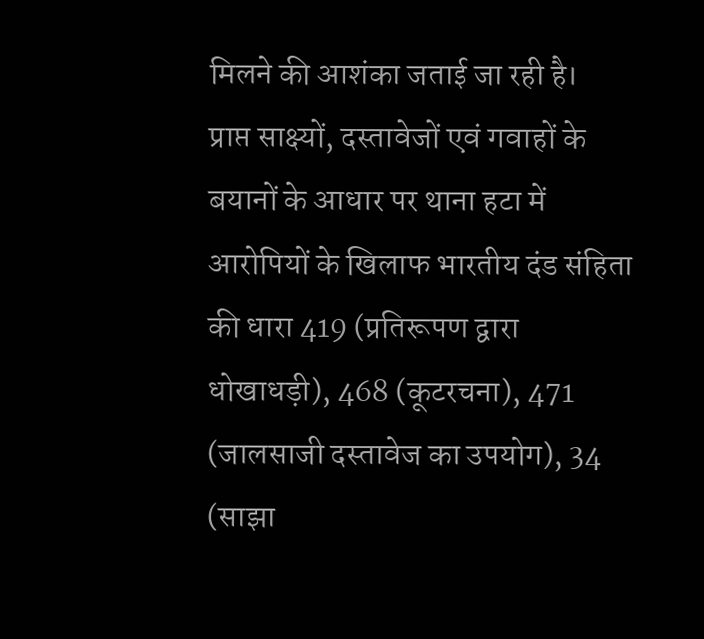मिलने की आशंका जताई जा रही है।
प्राप्त साक्ष्यों, दस्तावेजों एवं गवाहों के बयानों के आधार पर थाना हटा में आरोपियों के खिलाफ भारतीय दंड संहिता की धारा 419 (प्रतिरूपण द्वारा धोखाधड़ी), 468 (कूटरचना), 471 (जालसाजी दस्तावेज का उपयोग), 34 (साझा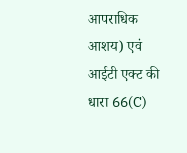आपराधिक आशय) एवं आईटी एक्ट की धारा 66(C)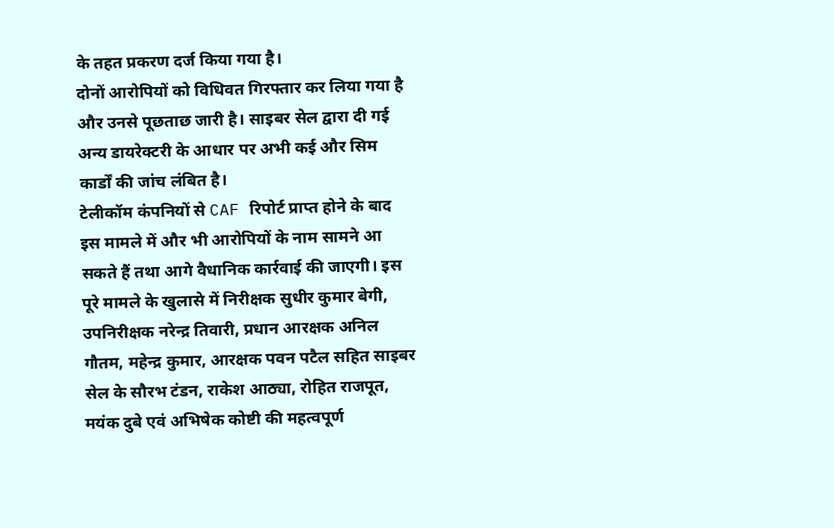के तहत प्रकरण दर्ज किया गया है।
दोनों आरोपियों को विधिवत गिरफ्तार कर लिया गया है और उनसे पूछताछ जारी है। साइबर सेल द्वारा दी गई अन्य डायरेक्टरी के आधार पर अभी कई और सिम कार्डों की जांच लंबित है।
टेलीकॉम कंपनियों से CAF रिपोर्ट प्राप्त होने के बाद इस मामले में और भी आरोपियों के नाम सामने आ सकते हैं तथा आगे वैधानिक कार्रवाई की जाएगी। इस पूरे मामले के खुलासे में निरीक्षक सुधीर कुमार बेगी, उपनिरीक्षक नरेन्द्र तिवारी, प्रधान आरक्षक अनिल गौतम, महेन्द्र कुमार, आरक्षक पवन पटैल सहित साइबर सेल के सौरभ टंडन, राकेश आठ्या, रोहित राजपूत, मयंक दुबे एवं अभिषेक कोष्टी की महत्वपूर्ण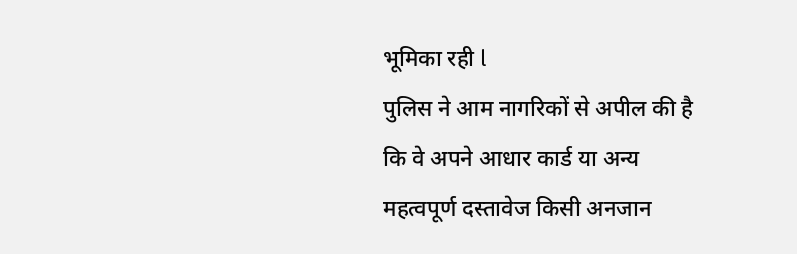भूमिका रही l
पुलिस ने आम नागरिकों से अपील की है कि वे अपने आधार कार्ड या अन्य महत्वपूर्ण दस्तावेज किसी अनजान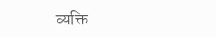व्यक्ति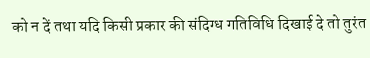को न दें तथा यदि किसी प्रकार की संदिग्ध गतिविधि दिखाई दे तो तुरंत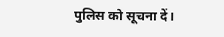पुलिस को सूचना दें।